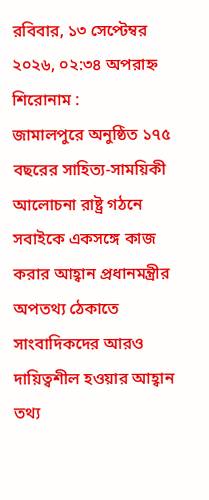রবিবার, ১৩ সেপ্টেম্বর ২০২৬, ০২:৩৪ অপরাহ্ন
শিরোনাম :
জামালপুরে অনুষ্ঠিত ১৭৫ বছরের সাহিত্য-সাময়িকী আলোচনা রাষ্ট্র গঠনে সবাইকে একসঙ্গে কাজ করার আহ্বান প্রধানমন্ত্রীর অপতথ্য ঠেকাতে সাংবাদিকদের আরও দায়িত্বশীল হওয়ার আহ্বান তথ্য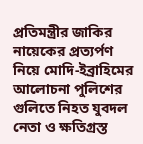প্রতিমন্ত্রীর জাকির নায়েকের প্রত্যর্পণ নিয়ে মোদি-ইব্রাহিমের আলোচনা পুলিশের গুলিতে নিহত যুবদল নেতা ও ক্ষতিগ্রস্ত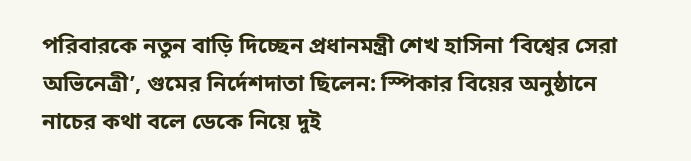পরিবারকে নতুন বাড়ি দিচ্ছেন প্রধানমন্ত্রী শেখ হাসিনা ‘বিশ্বের সেরা অভিনেত্রী’, গুমের নির্দেশদাতা ছিলেন: স্পিকার বিয়ের অনুষ্ঠানে নাচের কথা বলে ডেকে নিয়ে দুই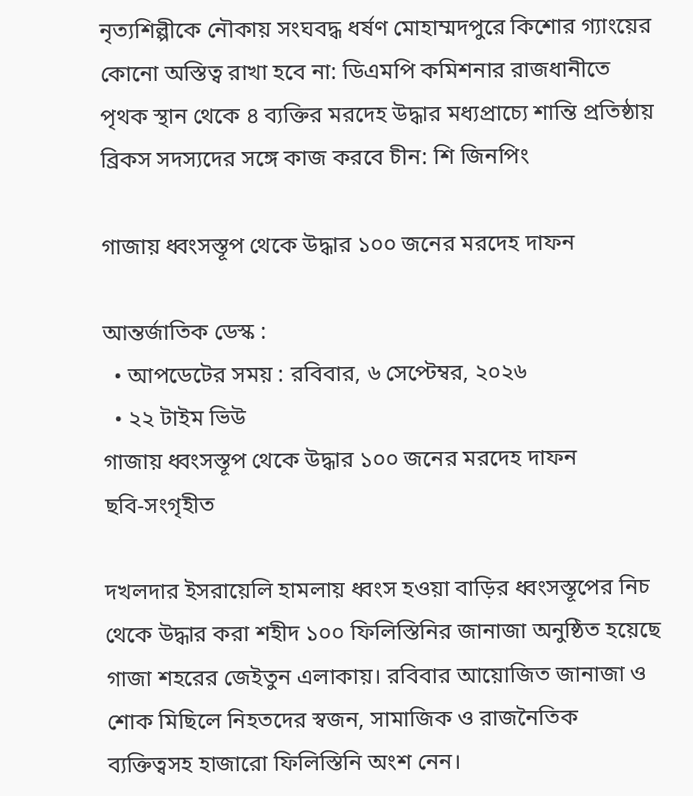নৃত্যশিল্পীকে নৌকায় সংঘবদ্ধ ধর্ষণ মোহাম্মদপুরে কিশোর গ্যাংয়ের কোনো অস্তিত্ব রাখা হবে না: ডিএমপি কমিশনার রাজধানীতে পৃথক স্থান থেকে ৪ ব্যক্তির মরদেহ উদ্ধার মধ্যপ্রাচ্যে শান্তি প্রতিষ্ঠায় ব্রিকস সদস্যদের সঙ্গে কাজ করবে চীন: শি জিনপিং

গাজায় ধ্বংসস্তূপ থেকে উদ্ধার ১০০ জনের মরদেহ দাফন

আন্তর্জাতিক ডেস্ক :
  • আপডেটের সময় : রবিবার, ৬ সেপ্টেম্বর, ২০২৬
  • ২২ টাইম ভিউ
গাজায় ধ্বংসস্তূপ থেকে উদ্ধার ১০০ জনের মরদেহ দাফন
ছবি-সংগৃহীত

দখলদার ইসরায়েলি হামলায় ধ্বংস হওয়া বাড়ির ধ্বংসস্তূপের নিচ থেকে উদ্ধার করা শহীদ ১০০ ফিলিস্তিনির জানাজা অনুষ্ঠিত হয়েছে গাজা শহরের জেইতুন এলাকায়। রবিবার আয়োজিত জানাজা ও শোক মিছিলে নিহতদের স্বজন, সামাজিক ও রাজনৈতিক ব্যক্তিত্বসহ হাজারো ফিলিস্তিনি অংশ নেন।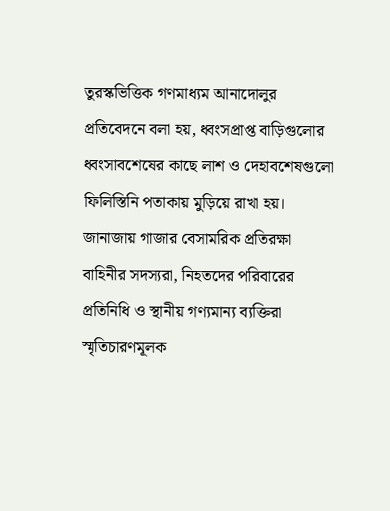তুরস্কভিত্তিক গণমাধ্যম আনাদোলুর প্রতিবেদনে বলা হয়, ধ্বংসপ্রাপ্ত বাড়িগুলোর ধ্বংসাবশেষের কাছে লাশ ও দেহাবশেষগুলো ফিলিস্তিনি পতাকায় মুড়িয়ে রাখা হয়। জানাজায় গাজার বেসামরিক প্রতিরক্ষা বাহিনীর সদস্যরা, নিহতদের পরিবারের প্রতিনিধি ও স্থানীয় গণ্যমান্য ব্যক্তিরা স্মৃতিচারণমূলক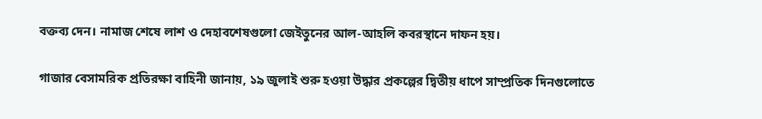বক্তব্য দেন। নামাজ শেষে লাশ ও দেহাবশেষগুলো জেইতুনের আল-আহলি কবরস্থানে দাফন হয়।

গাজার বেসামরিক প্রতিরক্ষা বাহিনী জানায়, ১৯ জুলাই শুরু হওয়া উদ্ধার প্রকল্পের দ্বিতীয় ধাপে সাম্প্রতিক দিনগুলোতে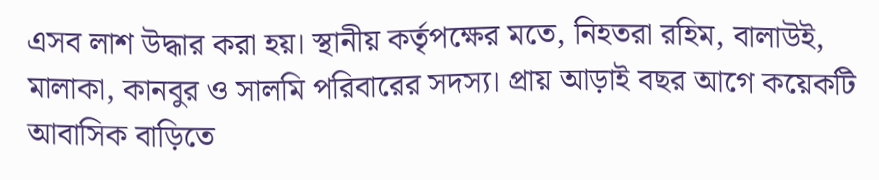এসব লাশ উদ্ধার করা হয়। স্থানীয় কর্তৃপক্ষের মতে, নিহতরা রহিম, বালাউই, মালাকা, কানবুর ও সালমি পরিবারের সদস্য। প্রায় আড়াই বছর আগে কয়েকটি আবাসিক বাড়িতে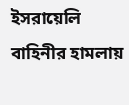ইসরায়েলি বাহিনীর হামলায়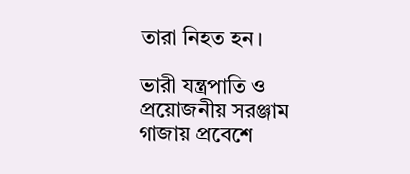তারা নিহত হন।

ভারী যন্ত্রপাতি ও প্রয়োজনীয় সরঞ্জাম গাজায় প্রবেশে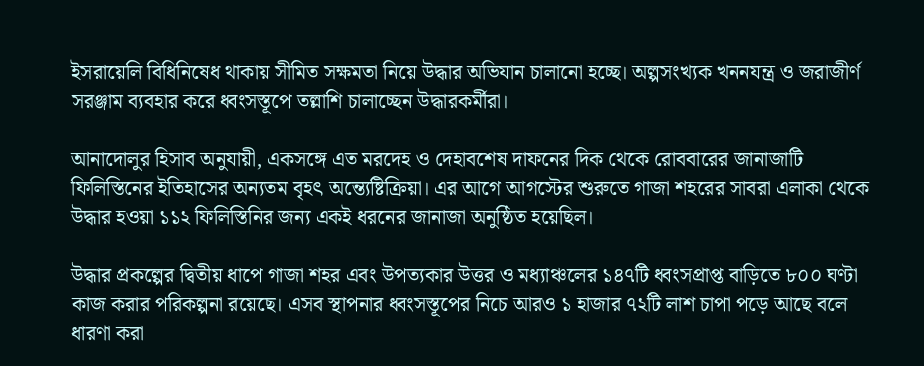ইসরায়েলি বিধিনিষেধ থাকায় সীমিত সক্ষমতা নিয়ে উদ্ধার অভিযান চালানো হচ্ছে। অল্পসংখ্যক খননযন্ত্র ও জরাজীর্ণ সরঞ্জাম ব্যবহার করে ধ্বংসস্তূপে তল্লাশি চালাচ্ছেন উদ্ধারকর্মীরা।

আনাদোলুর হিসাব অনুযায়ী, একসঙ্গে এত মরদেহ ও দেহাবশেষ দাফনের দিক থেকে রোববারের জানাজাটি ফিলিস্তিনের ইতিহাসের অন্যতম বৃহৎ অন্ত্যেষ্টিক্রিয়া। এর আগে আগস্টের শুরুতে গাজা শহরের সাবরা এলাকা থেকে উদ্ধার হওয়া ১১২ ফিলিস্তিনির জন্য একই ধরনের জানাজা অনুষ্ঠিত হয়েছিল।

উদ্ধার প্রকল্পের দ্বিতীয় ধাপে গাজা শহর এবং উপত্যকার উত্তর ও মধ্যাঞ্চলের ১৪৭টি ধ্বংসপ্রাপ্ত বাড়িতে ৮০০ ঘণ্টা কাজ করার পরিকল্পনা রয়েছে। এসব স্থাপনার ধ্বংসস্তূপের নিচে আরও ১ হাজার ৭২টি লাশ চাপা পড়ে আছে বলে ধারণা করা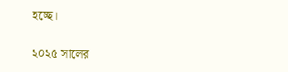হচ্ছে।

২০২৫ সালের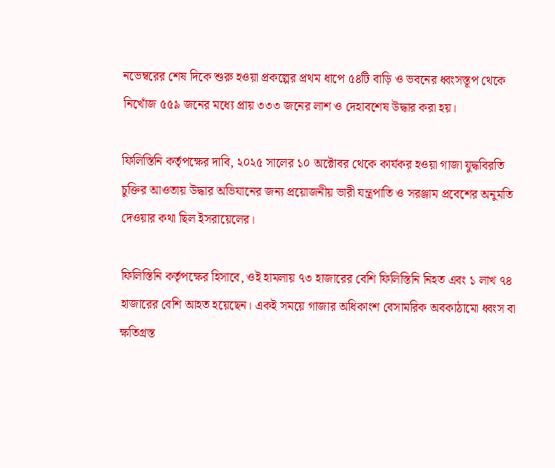নভেম্বরের শেষ দিকে শুরু হওয়া প্রকল্পের প্রথম ধাপে ৫৪টি বাড়ি ও ভবনের ধ্বংসস্তূপ থেকে নিখোঁজ ৫৫৯ জনের মধ্যে প্রায় ৩৩৩ জনের লাশ ও দেহাবশেষ উদ্ধার করা হয়।

ফিলিস্তিনি কর্তৃপক্ষের দাবি, ২০২৫ সালের ১০ অক্টোবর থেকে কার্যকর হওয়া গাজা যুদ্ধবিরতি চুক্তির আওতায় উদ্ধার অভিযানের জন্য প্রয়োজনীয় ভারী যন্ত্রপাতি ও সরঞ্জাম প্রবেশের অনুমতি দেওয়ার কথা ছিল ইসরায়েলের।

ফিলিস্তিনি কর্তৃপক্ষের হিসাবে, ওই হামলায় ৭৩ হাজারের বেশি ফিলিস্তিনি নিহত এবং ১ লাখ ৭৪ হাজারের বেশি আহত হয়েছেন। একই সময়ে গাজার অধিকাংশ বেসামরিক অবকাঠামো ধ্বংস বা ক্ষতিগ্রস্ত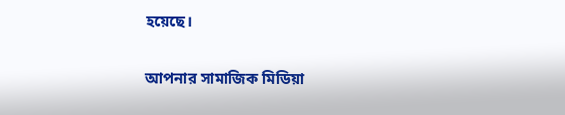হয়েছে।

আপনার সামাজিক মিডিয়া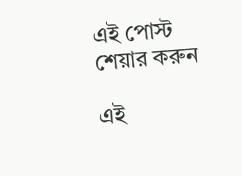এই পোস্ট শেয়ার করুন

এই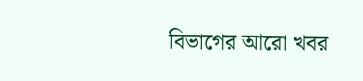বিভাগের আরো খবর